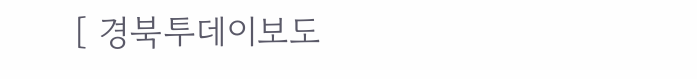[ 경북투데이보도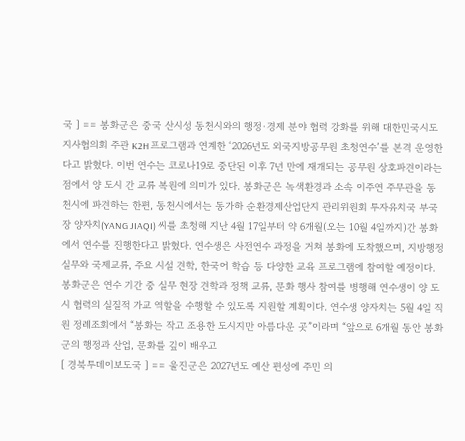국 ] == 봉화군은 중국 산시성 동천시와의 행정·경제 분야 협력 강화를 위해 대한민국시도지사협의회 주관 K2H 프로그램과 연계한 ‘2026년도 외국지방공무원 초청연수’를 본격 운영한다고 밝혔다. 이번 연수는 코로나19로 중단된 이후 7년 만에 재개되는 공무원 상호파견이라는 점에서 양 도시 간 교류 복원에 의미가 있다. 봉화군은 녹색환경과 소속 이주연 주무관을 동천시에 파견하는 한편, 동천시에서는 동가하 순환경제산업단지 관리위원회 투자유치국 부국장 양자치(YANG JIAQI) 씨를 초청해 지난 4월 17일부터 약 6개월(오는 10월 4일까지)간 봉화에서 연수를 진행한다고 밝혔다. 연수생은 사전연수 과정을 거쳐 봉화에 도착했으며, 지방행정 실무와 국제교류, 주요 시설 견학, 한국어 학습 등 다양한 교육 프로그램에 참여할 예정이다. 봉화군은 연수 기간 중 실무 현장 견학과 정책 교류, 문화 행사 참여를 병행해 연수생이 양 도시 협력의 실질적 가교 역할을 수행할 수 있도록 지원할 계획이다. 연수생 양자치는 5월 4일 직원 정례조회에서 “봉화는 작고 조용한 도시지만 아름다운 곳”이라며 “앞으로 6개월 동안 봉화군의 행정과 산업, 문화를 깊이 배우고
[ 경북투데이보도국 ] == 울진군은 2027년도 예산 편성에 주민 의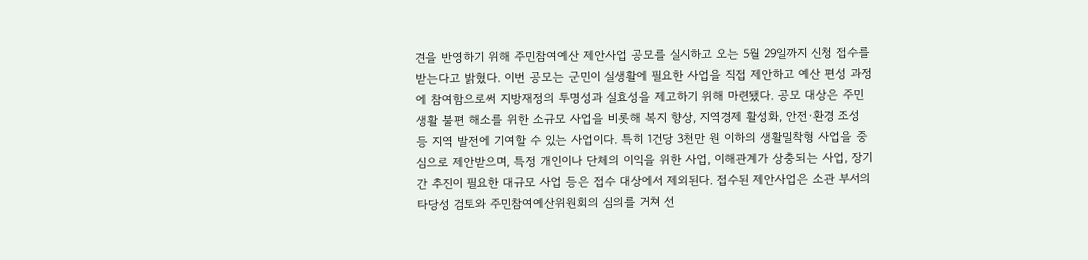견을 반영하기 위해 주민참여예산 제안사업 공모를 실시하고 오는 5월 29일까지 신청 접수를 받는다고 밝혔다. 이번 공모는 군민이 실생활에 필요한 사업을 직접 제안하고 예산 편성 과정에 참여함으로써 지방재정의 투명성과 실효성을 제고하기 위해 마련됐다. 공모 대상은 주민 생활 불편 해소를 위한 소규모 사업을 비롯해 복지 향상, 지역경제 활성화, 안전·환경 조성 등 지역 발전에 기여할 수 있는 사업이다. 특히 1건당 3천만 원 이하의 생활밀착형 사업을 중심으로 제안받으며, 특정 개인이나 단체의 이익을 위한 사업, 이해관계가 상충되는 사업, 장기간 추진이 필요한 대규모 사업 등은 접수 대상에서 제외된다. 접수된 제안사업은 소관 부서의 타당성 검토와 주민참여예산위원회의 심의를 거쳐 선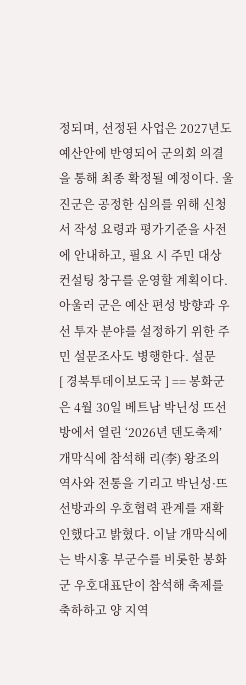정되며, 선정된 사업은 2027년도 예산안에 반영되어 군의회 의결을 통해 최종 확정될 예정이다. 울진군은 공정한 심의를 위해 신청서 작성 요령과 평가기준을 사전에 안내하고, 필요 시 주민 대상 컨설팅 창구를 운영할 계획이다. 아울러 군은 예산 편성 방향과 우선 투자 분야를 설정하기 위한 주민 설문조사도 병행한다. 설문
[ 경북투데이보도국 ] == 봉화군은 4월 30일 베트남 박닌성 뜨선방에서 열린 ‘2026년 덴도축제’ 개막식에 참석해 리(李) 왕조의 역사와 전통을 기리고 박닌성·뜨선방과의 우호협력 관계를 재확인했다고 밝혔다. 이날 개막식에는 박시홍 부군수를 비롯한 봉화군 우호대표단이 참석해 축제를 축하하고 양 지역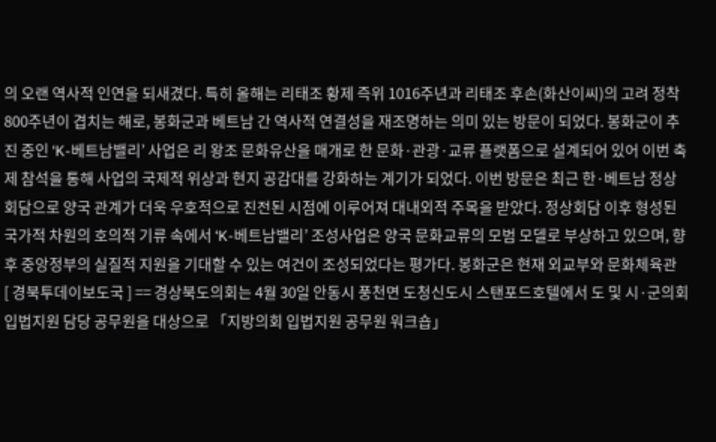의 오랜 역사적 인연을 되새겼다. 특히 올해는 리태조 황제 즉위 1016주년과 리태조 후손(화산이씨)의 고려 정착 800주년이 겹치는 해로, 봉화군과 베트남 간 역사적 연결성을 재조명하는 의미 있는 방문이 되었다. 봉화군이 추진 중인 ‘K-베트남밸리’ 사업은 리 왕조 문화유산을 매개로 한 문화·관광·교류 플랫폼으로 설계되어 있어 이번 축제 참석을 통해 사업의 국제적 위상과 현지 공감대를 강화하는 계기가 되었다. 이번 방문은 최근 한·베트남 정상회담으로 양국 관계가 더욱 우호적으로 진전된 시점에 이루어져 대내외적 주목을 받았다. 정상회담 이후 형성된 국가적 차원의 호의적 기류 속에서 ‘K-베트남밸리’ 조성사업은 양국 문화교류의 모범 모델로 부상하고 있으며, 향후 중앙정부의 실질적 지원을 기대할 수 있는 여건이 조성되었다는 평가다. 봉화군은 현재 외교부와 문화체육관
[ 경북투데이보도국 ] == 경상북도의회는 4월 30일 안동시 풍천면 도청신도시 스탠포드호텔에서 도 및 시·군의회 입법지원 담당 공무원을 대상으로 「지방의회 입법지원 공무원 워크숍」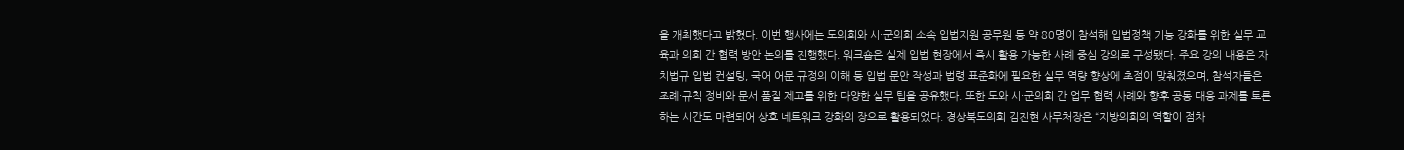을 개최했다고 밝혔다. 이번 행사에는 도의회와 시·군의회 소속 입법지원 공무원 등 약 80명이 참석해 입법정책 기능 강화를 위한 실무 교육과 의회 간 협력 방안 논의를 진행했다. 워크숍은 실제 입법 현장에서 즉시 활용 가능한 사례 중심 강의로 구성됐다. 주요 강의 내용은 자치법규 입법 컨설팅, 국어 어문 규정의 이해 등 입법 문안 작성과 법령 표준화에 필요한 실무 역량 향상에 초점이 맞춰졌으며, 참석자들은 조례·규칙 정비와 문서 품질 제고를 위한 다양한 실무 팁을 공유했다. 또한 도와 시·군의회 간 업무 협력 사례와 향후 공동 대응 과제를 토론하는 시간도 마련되어 상호 네트워크 강화의 장으로 활용되었다. 경상북도의회 김진현 사무처장은 “지방의회의 역할이 점차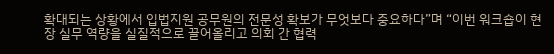확대되는 상황에서 입법지원 공무원의 전문성 확보가 무엇보다 중요하다”며 “이번 워크숍이 현장 실무 역량을 실질적으로 끌어올리고 의회 간 협력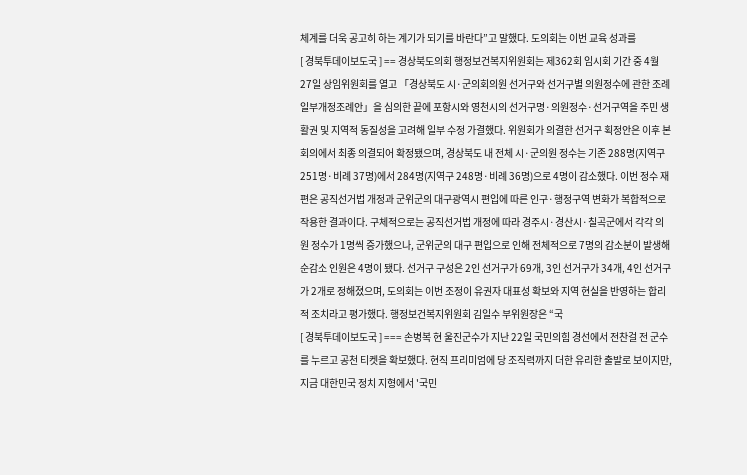체계를 더욱 공고히 하는 계기가 되기를 바란다”고 말했다. 도의회는 이번 교육 성과를
[ 경북투데이보도국 ] == 경상북도의회 행정보건복지위원회는 제362회 임시회 기간 중 4월 27일 상임위원회를 열고 「경상북도 시·군의회의원 선거구와 선거구별 의원정수에 관한 조례 일부개정조례안」을 심의한 끝에 포항시와 영천시의 선거구명·의원정수·선거구역을 주민 생활권 및 지역적 동질성을 고려해 일부 수정 가결했다. 위원회가 의결한 선거구 획정안은 이후 본회의에서 최종 의결되어 확정됐으며, 경상북도 내 전체 시·군의원 정수는 기존 288명(지역구 251명·비례 37명)에서 284명(지역구 248명·비례 36명)으로 4명이 감소했다. 이번 정수 재편은 공직선거법 개정과 군위군의 대구광역시 편입에 따른 인구·행정구역 변화가 복합적으로 작용한 결과이다. 구체적으로는 공직선거법 개정에 따라 경주시·경산시·칠곡군에서 각각 의원 정수가 1명씩 증가했으나, 군위군의 대구 편입으로 인해 전체적으로 7명의 감소분이 발생해 순감소 인원은 4명이 됐다. 선거구 구성은 2인 선거구가 69개, 3인 선거구가 34개, 4인 선거구가 2개로 정해졌으며, 도의회는 이번 조정이 유권자 대표성 확보와 지역 현실을 반영하는 합리적 조치라고 평가했다. 행정보건복지위원회 김일수 부위원장은 “국
[ 경북투데이보도국 ] === 손병복 현 울진군수가 지난 22일 국민의힘 경선에서 전찬걸 전 군수를 누르고 공천 티켓을 확보했다. 현직 프리미엄에 당 조직력까지 더한 유리한 출발로 보이지만, 지금 대한민국 정치 지형에서 '국민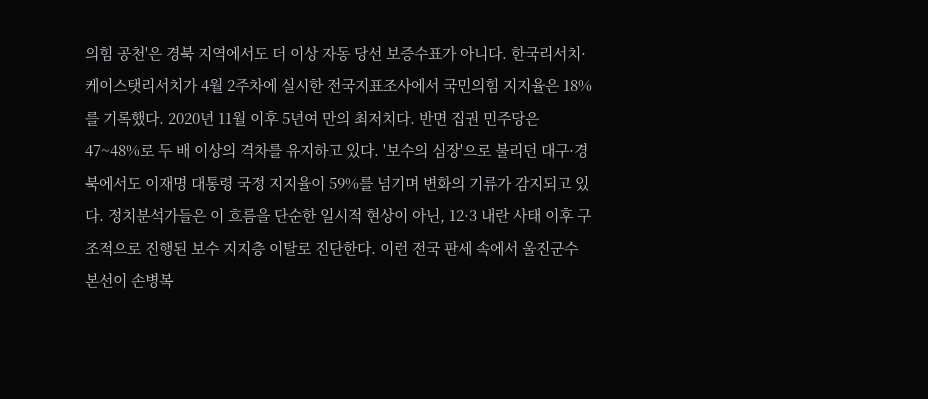의힘 공천'은 경북 지역에서도 더 이상 자동 당선 보증수표가 아니다. 한국리서치·케이스탯리서치가 4월 2주차에 실시한 전국지표조사에서 국민의힘 지지율은 18%를 기록했다. 2020년 11월 이후 5년여 만의 최저치다. 반면 집권 민주당은 47~48%로 두 배 이상의 격차를 유지하고 있다. '보수의 심장'으로 불리던 대구·경북에서도 이재명 대통령 국정 지지율이 59%를 넘기며 변화의 기류가 감지되고 있다. 정치분석가들은 이 흐름을 단순한 일시적 현상이 아닌, 12·3 내란 사태 이후 구조적으로 진행된 보수 지지층 이탈로 진단한다. 이런 전국 판세 속에서 울진군수 본선이 손병복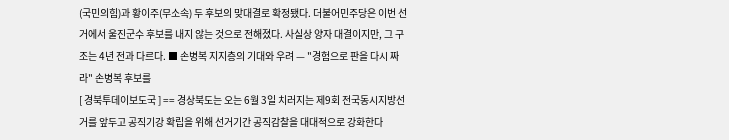(국민의힘)과 황이주(무소속) 두 후보의 맞대결로 확정됐다. 더불어민주당은 이번 선거에서 울진군수 후보를 내지 않는 것으로 전해졌다. 사실상 양자 대결이지만, 그 구조는 4년 전과 다르다. ■ 손병복 지지층의 기대와 우려 — "경험으로 판을 다시 짜라" 손병복 후보를
[ 경북투데이보도국 ] == 경상북도는 오는 6월 3일 치러지는 제9회 전국동시지방선거를 앞두고 공직기강 확립을 위해 선거기간 공직감찰을 대대적으로 강화한다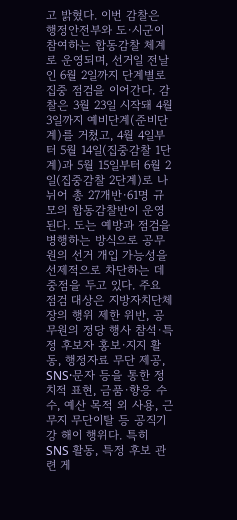고 밝혔다. 이번 감찰은 행정안전부와 도·시군이 참여하는 합동감찰 체계로 운영되며, 선거일 전날인 6월 2일까지 단계별로 집중 점검을 이어간다. 감찰은 3월 23일 시작돼 4월 3일까지 예비단계(준비단계)를 거쳤고, 4월 4일부터 5월 14일(집중감찰 1단계)과 5월 15일부터 6월 2일(집중감찰 2단계)로 나뉘어 총 27개반·61명 규모의 합동감찰반이 운영된다. 도는 예방과 점검을 병행하는 방식으로 공무원의 선거 개입 가능성을 선제적으로 차단하는 데 중점을 두고 있다. 주요 점검 대상은 지방자치단체장의 행위 제한 위반, 공무원의 정당 행사 참석·특정 후보자 홍보·지지 활동, 행정자료 무단 제공, SNS·문자 등을 통한 정치적 표현, 금품·향응 수수, 예산 목적 외 사용, 근무지 무단이탈 등 공직기강 해이 행위다. 특히 SNS 활동, 특정 후보 관련 게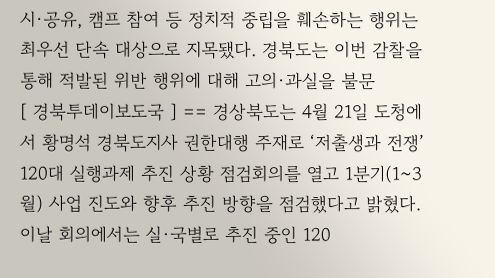시·공유, 캠프 참여 등 정치적 중립을 훼손하는 행위는 최우선 단속 대상으로 지목됐다. 경북도는 이번 감찰을 통해 적발된 위반 행위에 대해 고의·과실을 불문
[ 경북투데이보도국 ] == 경상북도는 4월 21일 도청에서 황명석 경북도지사 권한대행 주재로 ‘저출생과 전쟁’ 120대 실행과제 추진 상황 점검회의를 열고 1분기(1~3월) 사업 진도와 향후 추진 방향을 점검했다고 밝혔다. 이날 회의에서는 실·국별로 추진 중인 120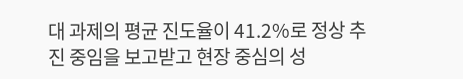대 과제의 평균 진도율이 41.2%로 정상 추진 중임을 보고받고 현장 중심의 성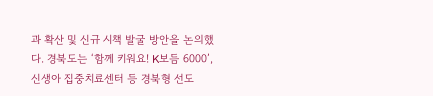과 확산 및 신규 시책 발굴 방안을 논의했다. 경북도는 ‘함께 키워요! K보듬 6000’, 신생아 집중치료센터 등 경북형 선도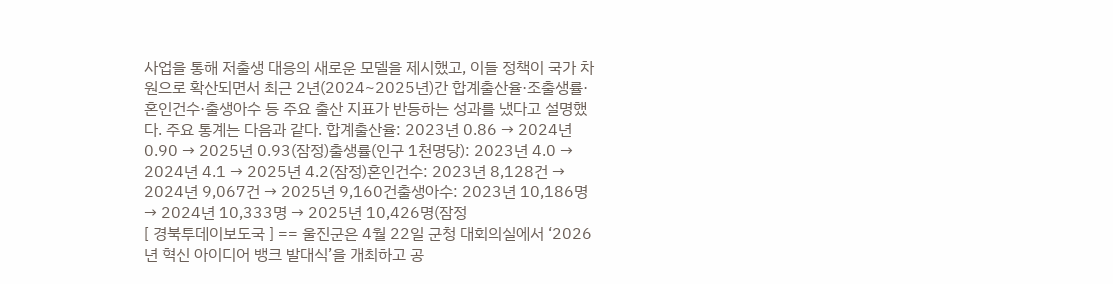사업을 통해 저출생 대응의 새로운 모델을 제시했고, 이들 정책이 국가 차원으로 확산되면서 최근 2년(2024~2025년)간 합계출산율·조출생률·혼인건수·출생아수 등 주요 출산 지표가 반등하는 성과를 냈다고 설명했다. 주요 통계는 다음과 같다. 합계출산율: 2023년 0.86 → 2024년 0.90 → 2025년 0.93(잠정)출생률(인구 1천명당): 2023년 4.0 → 2024년 4.1 → 2025년 4.2(잠정)혼인건수: 2023년 8,128건 → 2024년 9,067건 → 2025년 9,160건출생아수: 2023년 10,186명 → 2024년 10,333명 → 2025년 10,426명(잠정
[ 경북투데이보도국 ] == 울진군은 4월 22일 군청 대회의실에서 ‘2026년 혁신 아이디어 뱅크 발대식’을 개최하고 공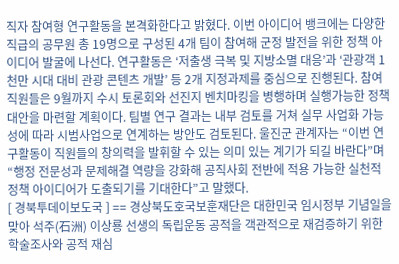직자 참여형 연구활동을 본격화한다고 밝혔다. 이번 아이디어 뱅크에는 다양한 직급의 공무원 총 19명으로 구성된 4개 팀이 참여해 군정 발전을 위한 정책 아이디어 발굴에 나선다. 연구활동은 ‘저출생 극복 및 지방소멸 대응’과 ‘관광객 1천만 시대 대비 관광 콘텐츠 개발’ 등 2개 지정과제를 중심으로 진행된다. 참여 직원들은 9월까지 수시 토론회와 선진지 벤치마킹을 병행하며 실행가능한 정책 대안을 마련할 계획이다. 팀별 연구 결과는 내부 검토를 거쳐 실무 사업화 가능성에 따라 시범사업으로 연계하는 방안도 검토된다. 울진군 관계자는 “이번 연구활동이 직원들의 창의력을 발휘할 수 있는 의미 있는 계기가 되길 바란다”며 “행정 전문성과 문제해결 역량을 강화해 공직사회 전반에 적용 가능한 실천적 정책 아이디어가 도출되기를 기대한다”고 말했다.
[ 경북투데이보도국 ] == 경상북도호국보훈재단은 대한민국 임시정부 기념일을 맞아 석주(石洲) 이상룡 선생의 독립운동 공적을 객관적으로 재검증하기 위한 학술조사와 공적 재심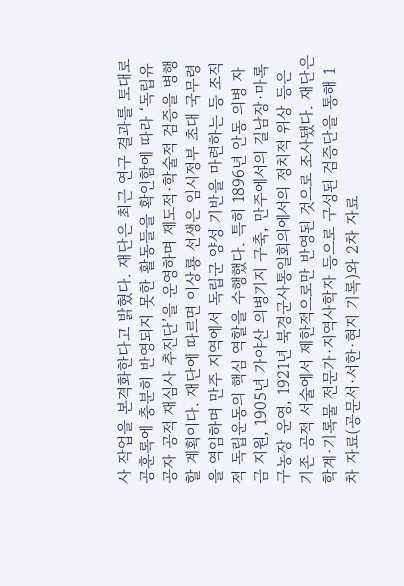사 작업을 본격화한다고 밝혔다. 재단은 최근 연구 결과를 토대로 공훈록에 충분히 반영되지 못한 활동들을 확인함에 따라 ‘독립유공자 공적 재심사 추진단’을 운영하며 제도적·학술적 검증을 병행할 계획이다. 재단에 따르면 이상룡 선생은 임시정부 초대 국무령을 역임하며 만주 지역에서 독립군 양성 기반을 마련하는 등 조직적 독립운동의 핵심 역할을 수행했다. 특히 1896년 안동 의병 자금 지원, 1905년 가야산 의병기지 구축, 만주에서의 길남장·마록구농장 운영, 1921년 북경군사통일회의에서의 정치적 위상 등은 기존 공적 서술에서 제한적으로만 반영된 것으로 조사됐다. 재단은 학계·기록물 전문가·지역사학자 등으로 구성된 검증단을 통해 1차 자료(공문서·서한·현지 기록)와 2차 자료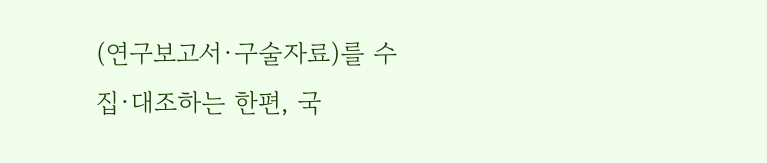(연구보고서·구술자료)를 수집·대조하는 한편, 국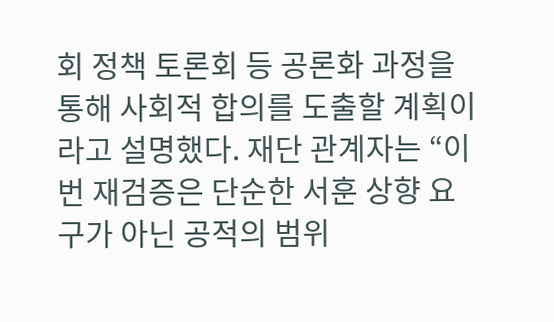회 정책 토론회 등 공론화 과정을 통해 사회적 합의를 도출할 계획이라고 설명했다. 재단 관계자는 “이번 재검증은 단순한 서훈 상향 요구가 아닌 공적의 범위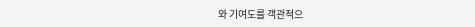와 기여도를 객관적으